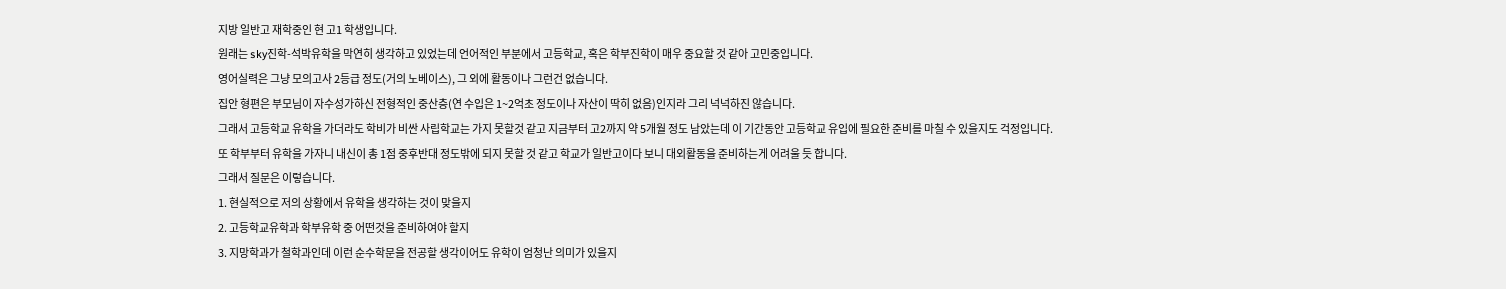지방 일반고 재학중인 현 고1 학생입니다.
원래는 sky진학-석박유학을 막연히 생각하고 있었는데 언어적인 부분에서 고등학교, 혹은 학부진학이 매우 중요할 것 같아 고민중입니다.
영어실력은 그냥 모의고사 2등급 정도(거의 노베이스), 그 외에 활동이나 그런건 없습니다.
집안 형편은 부모님이 자수성가하신 전형적인 중산층(연 수입은 1~2억초 정도이나 자산이 딱히 없음)인지라 그리 넉넉하진 않습니다.
그래서 고등학교 유학을 가더라도 학비가 비싼 사립학교는 가지 못할것 같고 지금부터 고2까지 약 5개월 정도 남았는데 이 기간동안 고등학교 유입에 필요한 준비를 마칠 수 있을지도 걱정입니다.
또 학부부터 유학을 가자니 내신이 총 1점 중후반대 정도밖에 되지 못할 것 같고 학교가 일반고이다 보니 대외활동을 준비하는게 어려울 듯 합니다.
그래서 질문은 이렇습니다.
1. 현실적으로 저의 상황에서 유학을 생각하는 것이 맞을지
2. 고등학교유학과 학부유학 중 어떤것을 준비하여야 할지
3. 지망학과가 철학과인데 이런 순수학문을 전공할 생각이어도 유학이 엄청난 의미가 있을지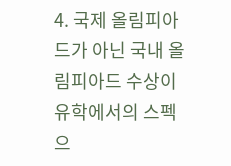4. 국제 올림피아드가 아닌 국내 올림피아드 수상이 유학에서의 스펙으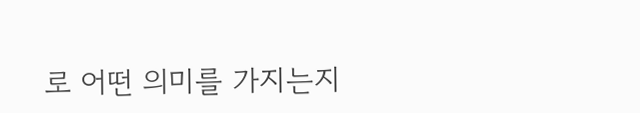로 어떤 의미를 가지는지